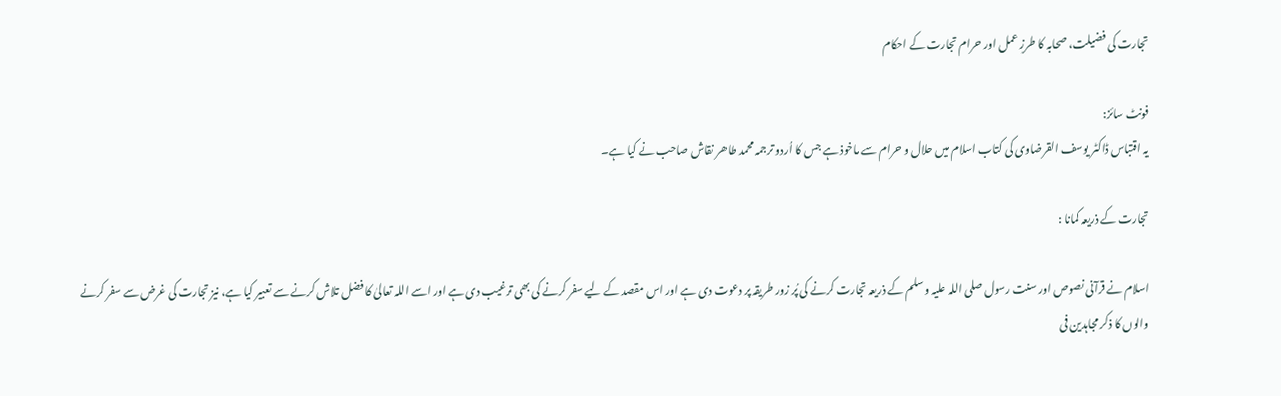تجارت کی فضیلت، صحابہ کا طرزِ عمل اور حرام تجارت کے احکام

فونٹ سائز:
یہ اقتباس ڈاکٹر یوسف القرضاوی کی کتاب اسلام میں حلال و حرام سے ماخوذ ہے جس کا اُردو ترجمہ محمد طاھر نقاش صاحب نے کیا ہے۔

تجارت کے ذریعہ کمانا :

اسلام نے قرآنی نصوص اور سنت رسول صلی اللہ علیہ وسلم کے ذریعہ تجارت کرنے کی پُر زور طریقہ پر دعوت دی ہے اور اس مقصد کے لیے سفر کرنے کی بھی ترغیب دی ہے اور اسے اللہ تعالیٰ کا فضل تلاش کرنے سے تعبیر کیا ہے، نیز تجارت کی غرض سے سفر کرنے والوں کا ذکر مجاہدین فی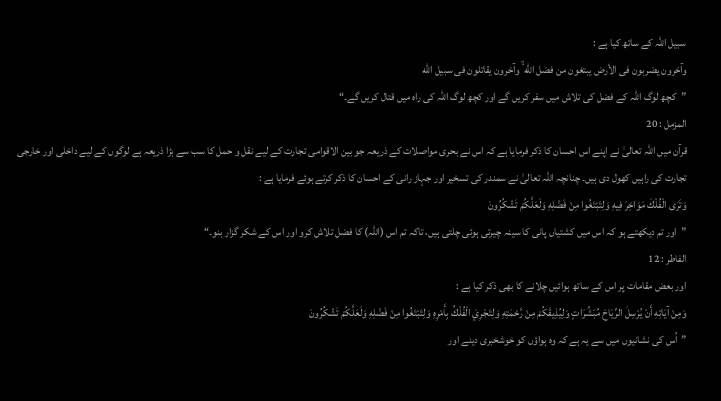سبیل اللہ کے ساتھ کیا ہے :
وآخرون يضربون فى الأرض يبتغون من فضل الله ۙ وآخرون يقاتلون فى سبيل الله
”کچھ لوگ اللہ کے فضل کی تلاش میں سفر کریں گے اور کچھ لوگ اللہ کی راہ میں قتال کریں گے۔“
المزمل : 20
قرآن میں اللہ تعالیٰ نے اپنے اس احسان کا ذکر فرمایا ہے کہ اس نے بحری مواصلات کے ذریعہ جو بین الاقوامی تجارت کے لیے نقل و حمل کا سب سے بڑا ذریعہ ہے لوگوں کے لیے داخلی اور خارجی تجارت کی راہیں کھول دی ہیں۔ چنانچہ اللہ تعالیٰ نے سمندر کی تسخیر اور جہاز رانی کے احسان کا ذکر کرتے ہوئے فرمایا ہے :
وَتَرَى الْفُلْكَ مَوَاخِرَ فِيهِ وَلِتَبْتَغُوا مِنْ فَضْلِهِ وَلَعَلَّكُمْ تَشْكُرُونَ
”اور تم دیکھتے ہو کہ اس میں کشتیاں پانی کا سینہ چیرتی ہوئی چلتی ہیں، تاکہ تم اس (اللہ) کا فضل تلاش کرو اور اس کے شکر گزار بنو۔“
الفاطر : 12
اور بعض مقامات پر اس کے ساتھ ہوائیں چلانے کا بھی ذکر کیا ہے :
وَمِنْ آيَاتِهِ أَنْ يُرْسِلَ الرِّيَاحَ مُبَشِّرَاتٍ وَلِيُذِيقَكُمْ مِنْ رَّحْمَتِهِ وَلِتَجْرِيَ الْفُلْكُ بِأَمْرِهِ وَلِتَبْتَغُوا مِنْ فَضْلِهِ وَلَعَلَّكُمْ تَشْكُرُونَ
”اُس کی نشانیوں میں سے یہ ہے کہ وہ ہواؤں کو خوشخبری دینے اور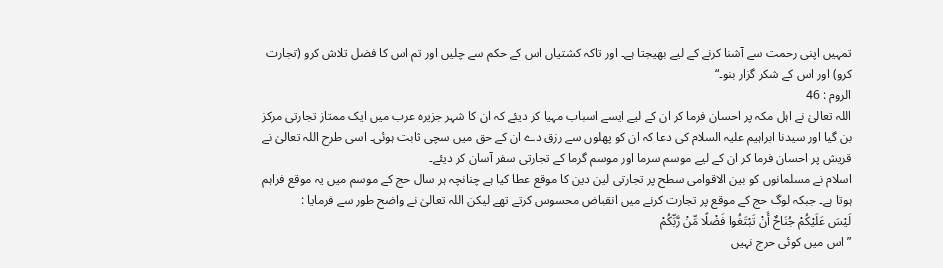تمہیں اپنی رحمت سے آشنا کرنے کے لیے بھیجتا ہے۔ اور تاکہ کشتیاں اس کے حکم سے چلیں اور تم اس کا فضل تلاش کرو (تجارت کرو) اور اس کے شکر گزار بنو۔“
الروم : 46
اللہ تعالیٰ نے اہل مکہ پر احسان فرما کر ان کے لیے ایسے اسباب مہیا کر دیئے کہ ان کا شہر جزیرہ عرب میں ایک ممتاز تجارتی مرکز بن گیا اور سیدنا ابراہیم علیہ السلام کی دعا کہ ان کو پھلوں سے رزق دے ان کے حق میں سچی ثابت ہوئی۔ اسی طرح اللہ تعالیٰ نے قریش پر احسان فرما کر ان کے لیے موسم سرما اور موسم گرما کے تجارتی سفر آسان کر دیئے۔
اسلام نے مسلمانوں کو بین الاقوامی سطح پر تجارتی لین دین کا موقع عطا کیا ہے چنانچہ ہر سال حج کے موسم میں یہ موقع فراہم ہوتا ہے۔ جبکہ لوگ حج کے موقع پر تجارت کرنے میں انقباض محسوس کرتے تھے لیکن اللہ تعالیٰ نے واضح طور سے فرمایا :
لَيْسَ عَلَيْكُمْ جُنَاحٌ أَنْ تَبْتَغُوا فَضْلًا مِّنْ رَّبِّكُمْ
”اس میں کوئی حرج نہیں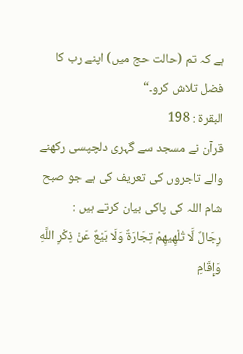ہے کہ تم (حالت حج میں) اپنے رب کا فضل تلاش کرو۔“
البقرة : 198
قرآن نے مسجد سے گہری دلچپسی رکھنے والے تاجروں کی تعریف کی ہے جو صبح شام اللہ کی پاکی بیان کرتے ہیں :
رِجَالٌ لَّا تُلْهِيهِمْ تِجَارَةٌ وَلَا بَيْعٌ عَنْ ذِكْرِ اللَّهِ وَإِقَامِ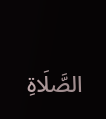الصَّلَاةِ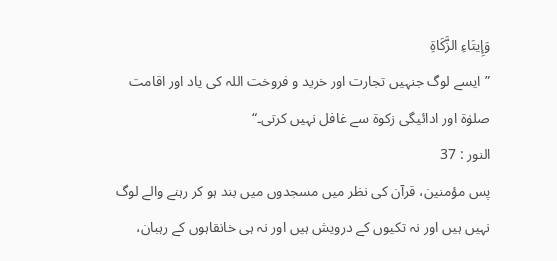وَإِيتَاءِ الزَّكَاةِ
”ایسے لوگ جنہیں تجارت اور خرید و فروخت اللہ کی یاد اور اقامت صلوٰۃ اور ادائیگی زکوۃ سے غافل نہیں کرتی۔“
النور : 37
پس مؤمنین، قرآن کی نظر میں مسجدوں میں بند ہو کر رہنے والے لوگ نہیں ہیں اور نہ تکیوں کے درویش ہیں اور نہ ہی خانقاہوں کے رہبان،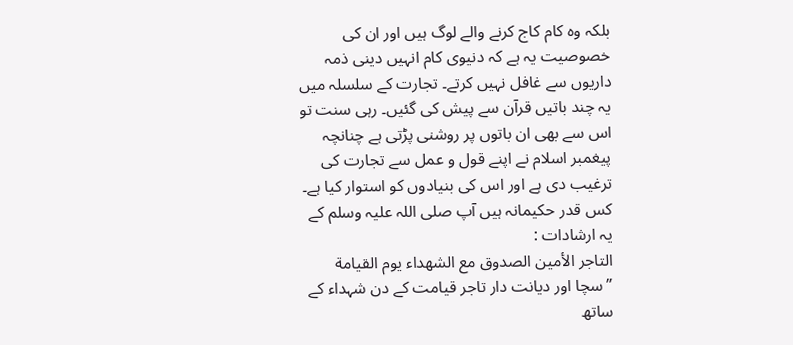بلکہ وہ کام کاج کرنے والے لوگ ہیں اور ان کی خصوصیت یہ ہے کہ دنیوی کام انہیں دینی ذمہ داریوں سے غافل نہیں کرتے۔ تجارت کے سلسلہ میں یہ چند باتیں قرآن سے پیش کی گئیں۔ رہی سنت تو اس سے بھی ان باتوں پر روشنی پڑتی ہے چنانچہ پیغمبر اسلام نے اپنے قول و عمل سے تجارت کی ترغیب دی ہے اور اس کی بنیادوں کو استوار کیا ہے۔ کس قدر حکیمانہ ہیں آپ صلی اللہ علیہ وسلم کے یہ ارشادات :
التاجر الأمين الصدوق مع الشهداء يوم القيامة
”سچا اور دیانت دار تاجر قیامت کے دن شہداء کے ساتھ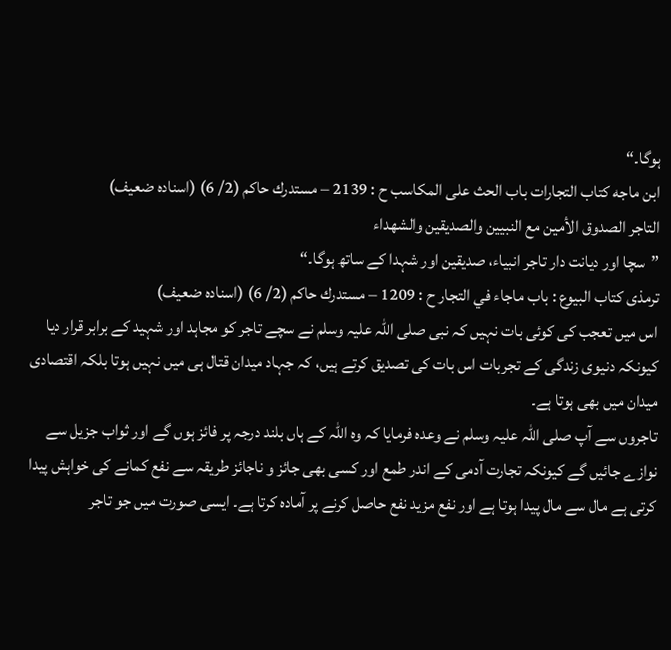ہوگا۔“
ابن ماجه كتاب التجارات باب الحث على المكاسب ح : 2139 – مستدرك حاكم (2/ 6) (اسناده ضعیف)
التاجر الصدوق الأمين مع النبيين والصديقين والشهداء
”سچا اور دیانت دار تاجر انبیاء، صدیقین اور شہدا کے ساتھ ہوگا۔“
ترمذی کتاب البيوع : باب ماجاء في التجار ح : 1209 – مستدرك حاكم (2/ 6) (اسناده ضعيف)
اس میں تعجب کی کوئی بات نہیں کہ نبی صلی اللہ علیہ وسلم نے سچے تاجر کو مجاہد اور شہید کے برابر قرار دیا کیونکہ دنیوی زندگی کے تجربات اس بات کی تصدیق کرتے ہیں، کہ جہاد میدان قتال ہی میں نہیں ہوتا بلکہ اقتصادی میدان میں بھی ہوتا ہے۔
تاجروں سے آپ صلی اللہ علیہ وسلم نے وعدہ فرمایا کہ وہ اللہ کے ہاں بلند درجہ پر فائز ہوں گے اور ثواب جزیل سے نوازے جائیں گے کیونکہ تجارت آدمی کے اندر طمع اور کسی بھی جائز و ناجائز طریقہ سے نفع کمانے کی خواہش پیدا کرتی ہے مال سے مال پیدا ہوتا ہے اور نفع مزید نفع حاصل کرنے پر آمادہ کرتا ہے۔ ایسی صورت میں جو تاجر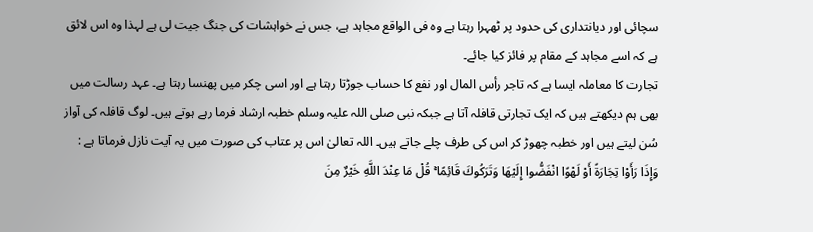سچائی اور دیانتداری کی حدود پر ٹھہرا رہتا ہے وہ فی الواقع مجاہد ہے، جس نے خواہشات کی جنگ جیت لی ہے لہذا وہ اس لائق ہے کہ اسے مجاہد کے مقام پر فائز کیا جائے۔
تجارت کا معاملہ ایسا ہے کہ تاجر رأس المال اور نفع کا حساب جوڑتا رہتا ہے اور اسی چکر میں پھنسا رہتا ہے۔ عہد رسالت میں بھی ہم دیکھتے ہیں کہ ایک تجارتی قافلہ آتا ہے جبکہ نبی صلی اللہ علیہ وسلم خطبہ ارشاد فرما رہے ہوتے ہیں۔ لوگ قافلہ کی آواز سُن لیتے ہیں اور خطبہ چھوڑ کر اس کی طرف چلے جاتے ہیں۔ اللہ تعالیٰ اس پر عتاب کی صورت میں یہ آیت نازل فرماتا ہے :
وَإِذَا رَأَوْا تِجَارَةً أَوْ لَهْوًا انْفَضُّوا إِلَيْهَا وَتَرَكُوكَ قَائِمًا ۚ قُلْ مَا عِنْدَ اللَّهِ خَيْرٌ مِنَ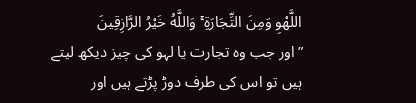اللَّهْوِ وَمِنَ التِّجَارَةِ ۚ وَاللَّهُ خَيْرُ الرَّازِقِينَ
”اور جب وہ تجارت یا لہو کی چیز دیکھ لیتے ہیں تو اس کی طرف دوڑ پڑتے ہیں اور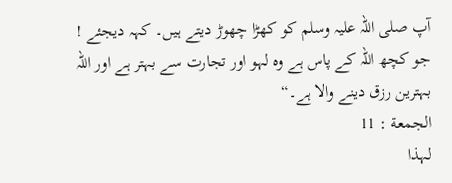آپ صلی اللہ علیہ وسلم کو کھڑا چھوڑ دیتے ہیں۔ کہہ دیجئے ! جو کچھ اللہ کے پاس ہے وہ لہو اور تجارت سے بہتر ہے اور اللہ بہترین رزق دینے والا ہے۔“
الجمعة : 11
لہذا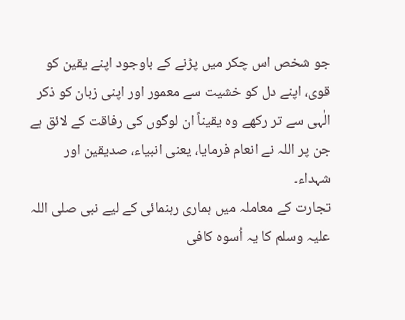جو شخص اس چکر میں پڑنے کے باوجود اپنے یقین کو قوی، اپنے دل کو خشیت سے معمور اور اپنی زبان کو ذکر الٰہی سے تر رکھے وہ یقیناً ان لوگوں کی رفاقت کے لائق ہے جن پر اللہ نے انعام فرمایا، یعنی انبیاء، صدیقین اور شہداء۔
تجارت کے معاملہ میں ہماری رہنمائی کے لیے نبی صلی اللہ علیہ وسلم کا یہ اُسوہ کافی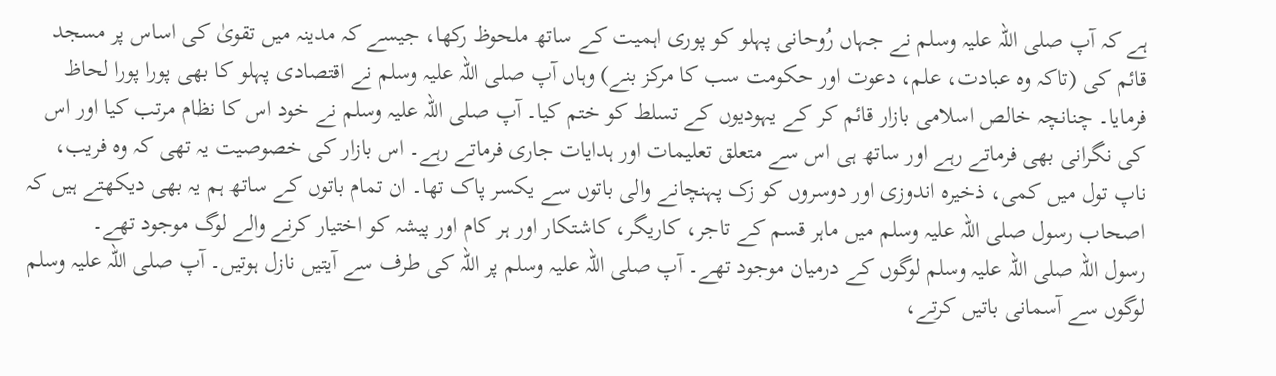ہے کہ آپ صلی اللہ علیہ وسلم نے جہاں رُوحانی پہلو کو پوری اہمیت کے ساتھ ملحوظ رکھا، جیسے کہ مدینہ میں تقویٰ کی اساس پر مسجد قائم کی (تاکہ وہ عبادت، علم، دعوت اور حکومت سب کا مرکز بنے) وہاں آپ صلی اللہ علیہ وسلم نے اقتصادی پہلو کا بھی پورا پورا لحاظ فرمایا۔ چنانچہ خالص اسلامی بازار قائم کر کے یہودیوں کے تسلط کو ختم کیا۔ آپ صلی اللہ علیہ وسلم نے خود اس کا نظام مرتب کیا اور اس کی نگرانی بھی فرماتے رہے اور ساتھ ہی اس سے متعلق تعلیمات اور ہدایات جاری فرماتے رہے۔ اس بازار کی خصوصیت یہ تھی کہ وہ فریب، ناپ تول میں کمی، ذخیره اندوزی اور دوسروں کو زک پہنچانے والی باتوں سے یکسر پاک تھا۔ ان تمام باتوں کے ساتھ ہم یہ بھی دیکھتے ہیں کہ اصحاب رسول صلی اللہ علیہ وسلم میں ماہر قسم کے تاجر، کاریگر، کاشتکار اور ہر کام اور پیشہ کو اختیار کرنے والے لوگ موجود تھے۔
رسول اللہ صلی اللہ علیہ وسلم لوگوں کے درمیان موجود تھے۔ آپ صلی اللہ علیہ وسلم پر اللہ کی طرف سے آیتیں نازل ہوتیں۔ آپ صلی اللہ علیہ وسلم لوگوں سے آسمانی باتیں کرتے،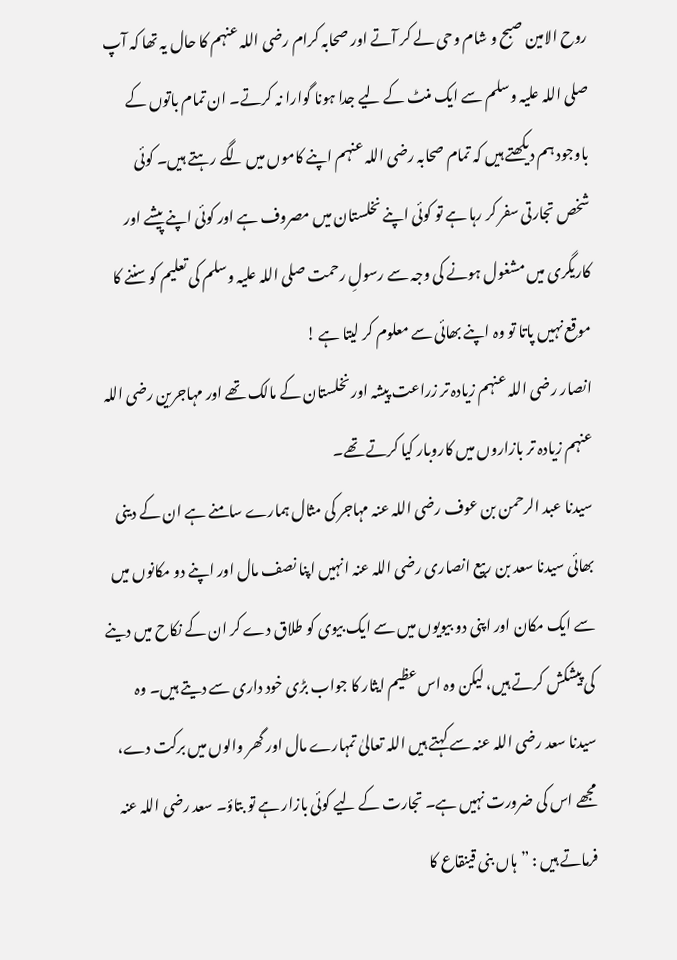روح الامین صبح و شام وحی لے کر آتے اور صحابہ کرام رضی اللہ عنہم کا حال یہ تھا کہ آپ صلی اللہ علیہ وسلم سے ایک منٹ کے لیے جدا ہونا گوارا نہ کرتے۔ ان تمام باتوں کے باوجود ہم دیکھتے ہیں کہ تمام صحابہ رضی اللہ عنہم اپنے کاموں میں لگے رہتے ہیں۔ کوئی شخص تجارتی سفر کر رہا ہے تو کوئی اپنے نخلستان میں مصروف ہے اور کوئی اپنے پیشے اور کاریگری میں مشغول ہونے کی وجہ سے رسولِ رحمت صلی اللہ علیہ وسلم کی تعلیم کو سننے کا موقع نہیں پاتا تو وہ اپنے بھائی سے معلوم کر لیتا ہے !
انصار رضی اللہ عنہم زیادہ تر زراعت پیشہ اور نخلستان کے مالک تھے اور مہاجرین رضی اللہ عنہم زیادہ تر بازاروں میں کاروبار کیا کرتے تھے۔
سیدنا عبد الرحمن بن عوف رضی اللہ عنہ مہاجر کی مثال ہمارے سامنے ہے ان کے دینی بھائی سیدنا سعد بن ربیع انصاری رضی اللہ عنہ انہیں اپنا نصف مال اور اپنے دو مکانوں میں سے ایک مکان اور اپنی دو بیویوں میں سے ایک بیوی کو طلاق دے کر ان کے نکاح میں دینے کی پیشکش کرتے ہیں، لیکن وہ اس عظیم ایثار کا جواب بڑی خود داری سے دیتے ہیں۔ وہ سیدنا سعد رضی اللہ عنہ سے کہتے ہیں اللہ تعالیٰ تمہارے مال اور گھر والوں میں برکت دے، مجھے اس کی ضرورت نہیں ہے۔ تجارت کے لیے کوئی بازار ہے تو بتاؤ۔ سعد رضی اللہ عنہ فرماتے ہیں : ”ہاں بنی قینقاع کا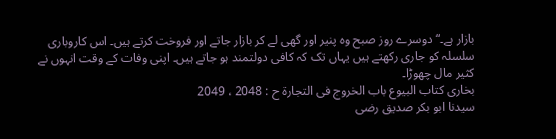بازار ہے۔“ دوسرے روز صبح وہ پنیر اور گھی لے کر بازار جاتے اور فروخت کرتے ہیں۔ اس کاروباری سلسلہ کو جاری رکھتے ہیں یہاں تک کہ کافی دولتمند ہو جاتے ہیں۔ اپنی وفات کے وقت انہوں نے کثیر مال چھوڑا۔
بخاری کتاب البیوع باب الخروج فى التجارة ح : 2048 ، 2049
سیدنا ابو بکر صدیق رضی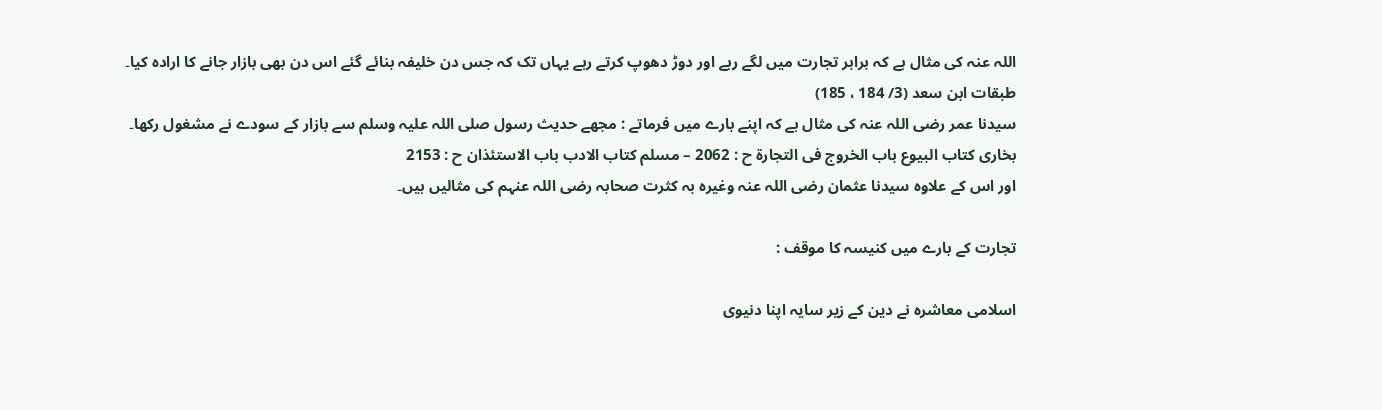اللہ عنہ کی مثال ہے کہ برابر تجارت میں لگے رہے اور دوڑ دھوپ کرتے رہے یہاں تک کہ جس دن خلیفہ بنائے گئے اس دن بھی بازار جانے کا ارادہ کیا۔
طبقات ابن سعد (3/ 184 ، 185)
سیدنا عمر رضی اللہ عنہ کی مثال ہے کہ اپنے بارے میں فرماتے : مجھے حدیث رسول صلی اللہ علیہ وسلم سے بازار کے سودے نے مشغول رکھا۔
بخارى كتاب البيوع باب الخروج فى التجارة ح : 2062 – مسلم کتاب الادب باب الاستئذان ح : 2153
اور اس کے علاوہ سیدنا عثمان رضی اللہ عنہ وغیرہ بہ کثرت صحابہ رضی اللہ عنہم کی مثالیں ہیں۔

تجارت کے بارے میں کنیسہ کا موقف :

اسلامی معاشرہ نے دین کے زیر سایہ اپنا دنیوی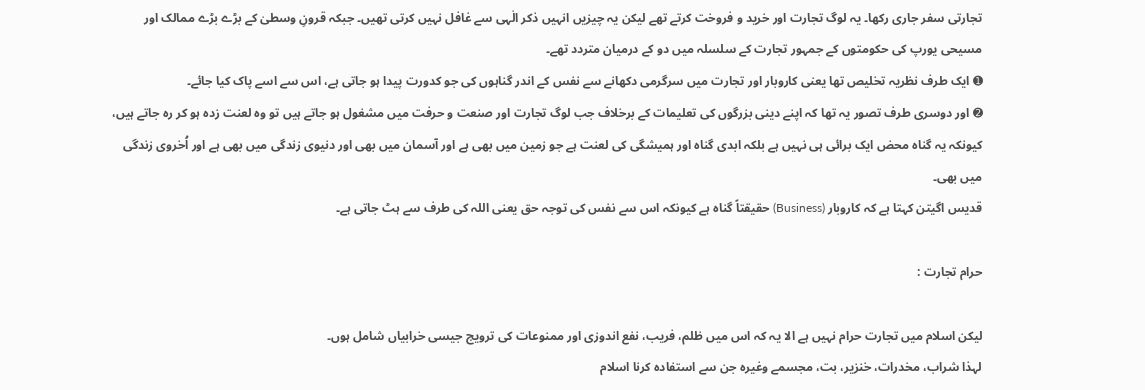تجارتی سفر جاری رکھا۔ یہ لوگ تجارت اور خرید و فروخت کرتے تھے لیکن یہ چیزیں انہیں ذکر الٰہی سے غافل نہیں کرتی تھیں۔ جبکہ قرونِ وسطیٰ کے بڑے بڑے ممالک اور مسیحی یورپ کی حکومتوں کے جمہور تجارت کے سلسلہ میں دو کے درمیان متردد تھے۔
➊ ایک طرف نظریہ تخلیص تھا یعنی کاروبار اور تجارت میں سرگرمی دکھانے سے نفس کے اندر گناہوں کی جو کدورت پیدا ہو جاتی ہے، اس سے اسے پاک کیا جائے۔
➋ اور دوسری طرف تصور یہ تھا کہ اپنے دینی بزرگوں کی تعلیمات کے برخلاف جب لوگ تجارت اور صنعت و حرفت میں مشغول ہو جاتے ہیں تو وہ لعنت زدہ ہو کر رہ جاتے ہیں، کیونکہ یہ گناہ محض ایک برائی ہی نہیں ہے بلکہ ابدی گناہ اور ہمیشگی کی لعنت ہے جو زمین میں بھی ہے اور آسمان میں بھی اور دنیوی زندگی میں بھی ہے اور اُخروی زندگی میں بھی۔
قدیس اگیتن کہتا ہے کہ کاروبار (Business) حقیقتاً گناہ ہے کیونکہ اس سے نفس کی توجہ حق یعنی اللہ کی طرف سے ہٹ جاتی ہے۔

حرام تجارت :

لیکن اسلام میں تجارت حرام نہیں ہے الا یہ کہ اس میں ظلم، فریب، نفع اندوزی اور ممنوعات کی ترویج جیسی خرابیاں شامل ہوں۔
لہذا شراب، مخدرات، خنزیر، بت، مجسمے وغیرہ جن سے استفادہ کرنا اسلام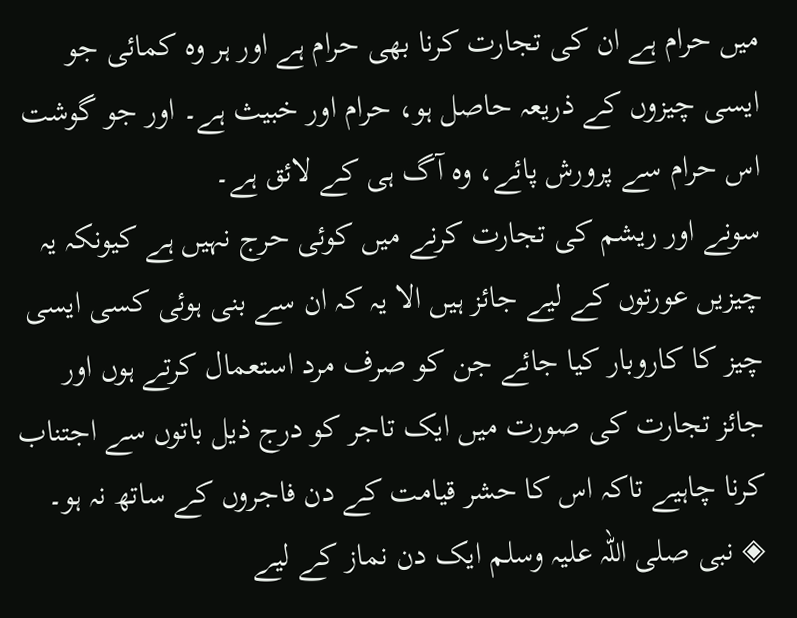میں حرام ہے ان کی تجارت کرنا بھی حرام ہے اور ہر وہ کمائی جو ایسی چیزوں کے ذریعہ حاصل ہو، حرام اور خبیث ہے۔ اور جو گوشت اس حرام سے پرورش پائے، وہ آگ ہی کے لائق ہے۔
سونے اور ریشم کی تجارت کرنے میں کوئی حرج نہیں ہے کیونکہ یہ چیزیں عورتوں کے لیے جائز ہیں الا یہ کہ ان سے بنی ہوئی کسی ایسی چیز کا کاروبار کیا جائے جن کو صرف مرد استعمال کرتے ہوں اور جائز تجارت کی صورت میں ایک تاجر کو درج ذیل باتوں سے اجتناب کرنا چاہیے تاکہ اس کا حشر قیامت کے دن فاجروں کے ساتھ نہ ہو۔
◈ نبی صلی اللہ علیہ وسلم ایک دن نماز کے لیے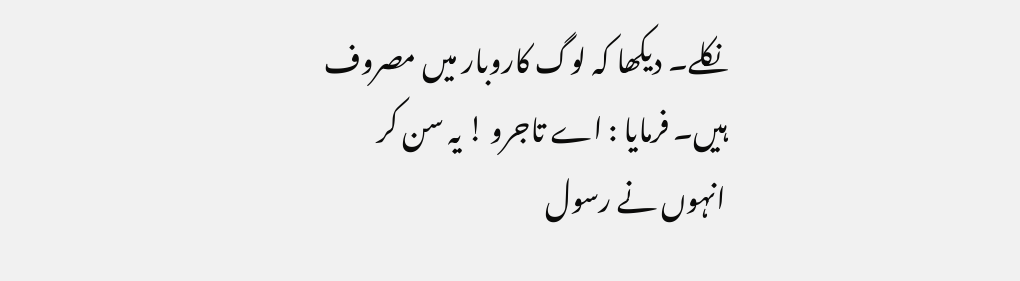نکلے۔ دیکھا کہ لوگ کاروبار میں مصروف ہیں۔ فرمایا : اے تاجرو ! یہ سن کر انہوں نے رسول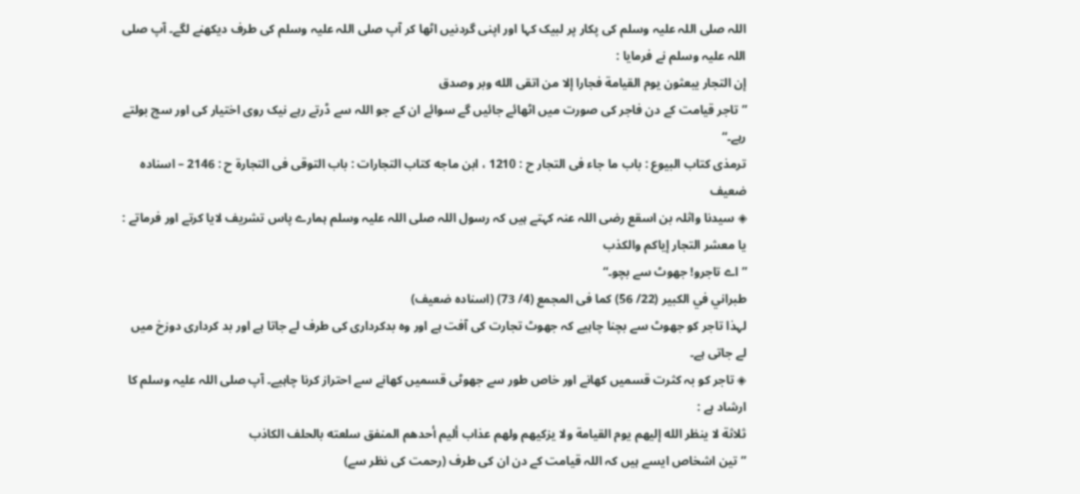اللہ صلی اللہ علیہ وسلم کی پکار پر لبیک کہا اور اپنی گردنیں اٹھا کر آپ صلی اللہ علیہ وسلم کی طرف دیکھنے لگے۔ آپ صلی اللہ علیہ وسلم نے فرمایا :
إن التجار يبعثون يوم القيامة فجارا إلا من اتقى الله وبر وصدق
”تاجر قیامت کے دن فاجر کی صورت میں اٹھائے جائیں گے سوائے ان کے جو اللہ سے ڈرتے رہے نیک روی اختیار کی اور سچ بولتے رہے۔“
ترمذی كتاب البيوع : باب ما جاء فى التجار ح : 1210 ، ابن ماجه كتاب التجارات : باب التوقى فى التجارة ح : 2146 – اسناده ضعیف
◈ سیدنا واثلہ بن اسقع رضی اللہ عنہ کہتے ہیں کہ رسول اللہ صلی اللہ علیہ وسلم ہمارے پاس تشریف لایا کرتے اور فرماتے :
يا معشر التجار إياكم والكذب
”اے تاجرو! جھوٹ سے بچو۔“
طبراني في الكبير (22/ 56) كما فى المجمع (4/ 73) (اسناده ضعیف)
لہذا تاجر کو جھوٹ سے بچنا چاہیے کہ جھوٹ تجارت کی آفت ہے اور وہ بدکرداری کی طرف لے جاتا ہے اور بد کرداری دوزخ میں لے جاتی ہے۔
◈ تاجر کو بہ کثرت قسمیں کھانے اور خاص طور سے جھوٹی قسمیں کھانے سے احتراز کرنا چاہیے۔ آپ صلی اللہ علیہ وسلم کا ارشاد ہے :
ثلاثة لا ينظر الله إليهم يوم القيامة ولا يزكيهم ولهم عذاب أليم أحدهم المنفق سلعته بالحلف الكاذب
”تین اشخاص ایسے ہیں کہ اللہ قیامت کے دن ان کی طرف (رحمت کی نظر سے)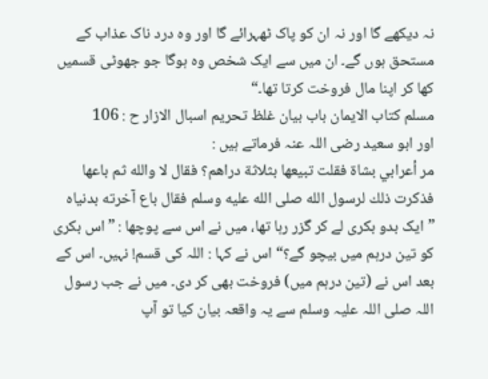نہ دیکھے گا اور نہ ان کو پاک ٹھہرائے گا اور وہ درد ناک عذاب کے مستحق ہوں گے۔ ان میں سے ایک شخص وہ ہوگا جو جھوٹی قسمیں کھا کر اپنا مال فروخت کرتا تھا۔“
مسلم كتاب الایمان باب بیان غلظ تحریم اسبال الازار ح : 106
اور ابو سعید رضی اللہ عنہ فرماتے ہیں :
مر أعرابي بشاة فقلت تبيعها بثلاثة دراهم؟ فقال لا والله ثم باعها فذكرت ذلك لرسول الله صلى الله عليه وسلم فقال باع آخرته بدنياه
”ایک بدو بکری لے کر گزر رہا تھا، میں نے اس سے پوچھا : ”اس بکری کو تین درہم میں بیچو گے؟“ اس نے کہا : اللہ کی قسم! نہیں۔ اس کے بعد اس نے (تین درہم میں) فروخت بھی کر دی۔ میں نے جب رسول اللہ صلی اللہ علیہ وسلم سے یہ واقعہ بیان کیا تو آپ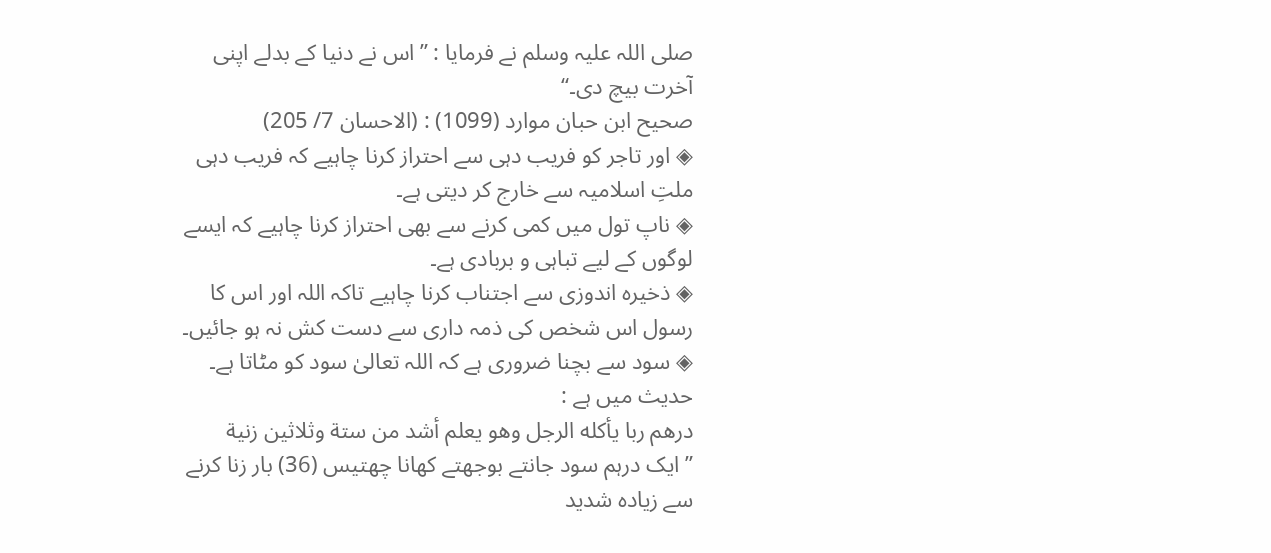صلی اللہ علیہ وسلم نے فرمایا : ”اس نے دنیا کے بدلے اپنی آخرت بیچ دی۔“
صحيح ابن حبان موارد (1099) : (الاحسان 7/ 205)
◈ اور تاجر کو فریب دہی سے احتراز کرنا چاہیے کہ فریب دہی ملتِ اسلامیہ سے خارج کر دیتی ہے۔
◈ ناپ تول میں کمی کرنے سے بھی احتراز کرنا چاہیے کہ ایسے لوگوں کے لیے تباہی و بربادی ہے۔
◈ ذخیرہ اندوزی سے اجتناب کرنا چاہیے تاکہ اللہ اور اس کا رسول اس شخص کی ذمہ داری سے دست کش نہ ہو جائیں۔
◈ سود سے بچنا ضروری ہے کہ اللہ تعالیٰ سود کو مٹاتا ہے۔ حدیث میں ہے :
درهم ربا يأكله الرجل وهو يعلم أشد من ستة وثلاثين زنية
”ایک درہم سود جانتے بوجھتے کھانا چھتیس (36) بار زنا کرنے سے زیادہ شدید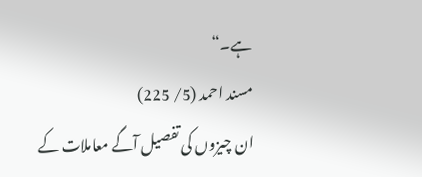ہے۔“
مسند احمد (5/ 225)
ان چیزوں کی تفصیل آگے معاملات کے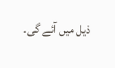ذیل میں آئے گی۔